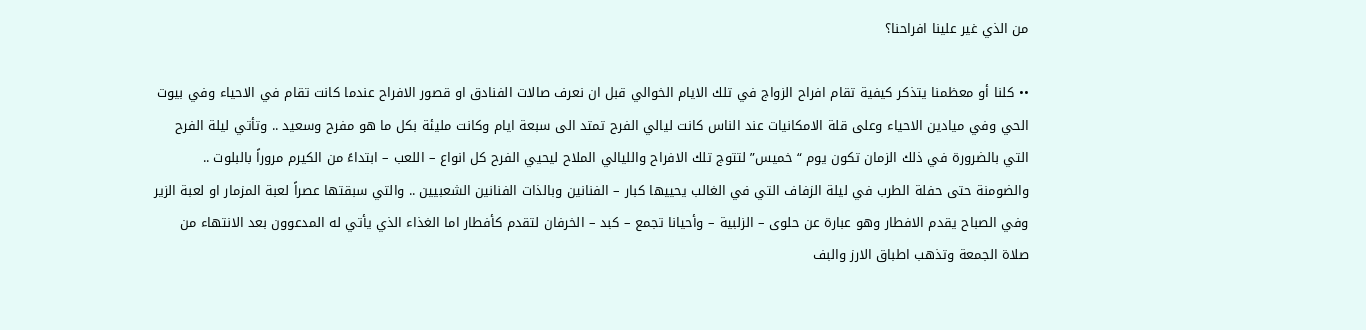من الذي غير علينا افراحنا؟

•• كلنا أو معظمنا يتذكر كيفية تقام افراح الزواج في تلك الايام الخوالي قبل ان نعرف صالات الفنادق او قصور الافراح عندما كانت تقام في الاحياء وفي بيوت الحي وفي ميادين الاحياء وعلى قلة الامكانيات عند الناس كانت ليالي الفرح تمتد الى سبعة ايام وكانت مليئة بكل ما هو مفرح وسعيد .. وتأتي ليلة الفرح التي بالضرورة في ذلك الزمان تكون يوم “خميس” لتتوج تلك الافراح والليالي الملاح ليحيي الفرح كل انواع – اللعب – ابتداءً من الكيرم مروراً بالبلوت .. والضومنة حتى حفلة الطرب في ليلة الزفاف التي في الغالب يحييها كبار – الفنانين وبالذات الفنانين الشعبيين .. والتي سبقتها عصراً لعبة المزمار او لعبة الزير وفي الصباح يقدم الافطار وهو عبارة عن حلوى – الزلبية – وأحيانا تجمع – كبد – الخرفان لتقدم كأفطار اما الغذاء الذي يأتي له المدعوون بعد الانتهاء من صلاة الجمعة وتذهب اطباق الارز والبف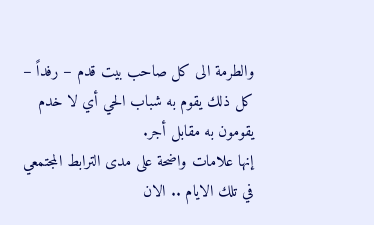والطرمة الى كل صاحب بيت قدم – رفداً – كل ذلك يقوم به شباب الحي أي لا خدم يقومون به مقابل أجر.
إنها علامات واضحة على مدى الترابط المجتمعي في تلك الايام .. الان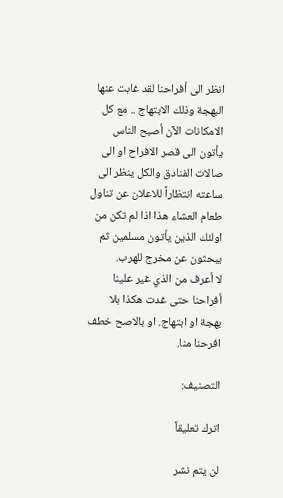انظر الى أفراحنا لقد غابت عنها البهجة وذلك الابتهاج .. مع كل الامكانات الآن أصبح الناس يأتون الى قصر الافراح او الى صالات الفنادق والكل ينظر الى ساعته انتظاراً للاعلان عن تناول طعام العشاء هذا اذا لم تكن من اولئك الذين يأتون مسلمين ثم يبحثون عن مخرج للهرب.
لا أعرف من الذي غير علينا أفراحنا حتى غدت هكذا بلا بهجة او ابتهاج. او بالاصح خطف افرحنا منا.

التصنيف:

اترك تعليقاً

لن يتم نشر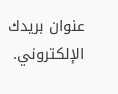عنوان بريدك الإلكتروني.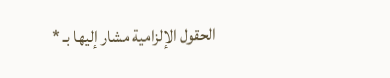الحقول الإلزامية مشار إليها بـ *